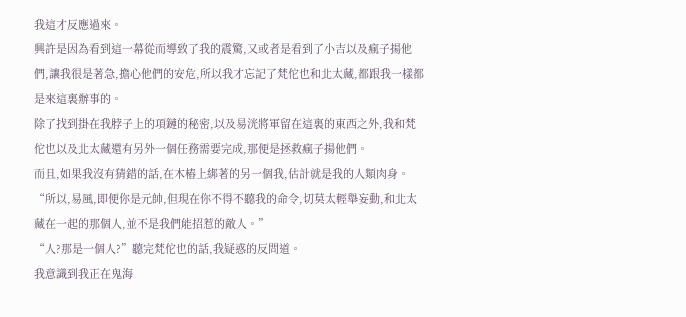我這才反應過來。
興許是因為看到這一幕從而導致了我的震驚,又或者是看到了小吉以及瘋子揚他們,讓我很是著急,擔心他們的安危,所以我才忘記了梵佗也和北太藏,都跟我一樣都是來這裏辦事的。
除了找到掛在我脖子上的項鏈的秘密,以及易洸將軍留在這裏的東西之外,我和梵佗也以及北太藏還有另外一個任務需要完成,那便是拯救瘋子揚他們。
而且,如果我沒有猜錯的話,在木樁上綁著的另一個我,估計就是我的人類肉身。
“所以,易風,即便你是元帥,但現在你不得不聽我的命令,切莫太輕舉妄動,和北太藏在一起的那個人,並不是我們能招惹的敵人。”
“人?那是一個人?”聽完梵佗也的話,我疑惑的反問道。
我意識到我正在鬼海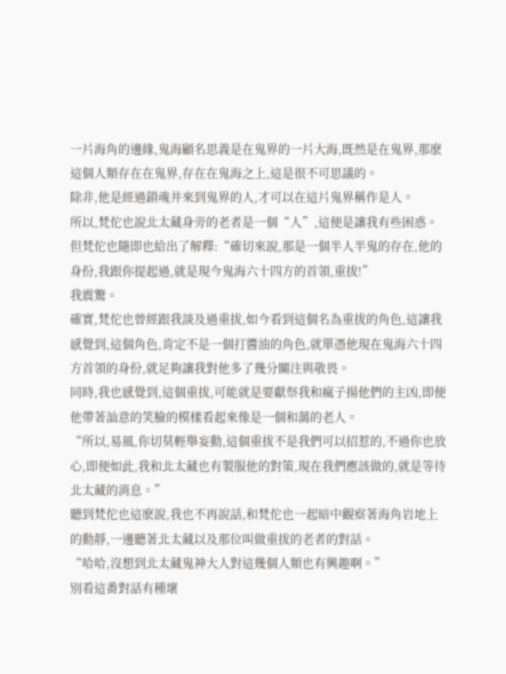一片海角的邊緣,鬼海顧名思義是在鬼界的一片大海,既然是在鬼界,那麽這個人類存在在鬼界,存在在鬼海之上,這是很不可思議的。
除非,他是經過鎖魂井來到鬼界的人,才可以在這片鬼界稱作是人。
所以,梵佗也說北太藏身旁的老者是一個“人”,這便是讓我有些困惑。
但梵佗也隨即也給出了解釋:“確切來說,那是一個半人半鬼的存在,他的身份,我跟你提起過,就是現今鬼海六十四方的首領,重拔!”
我震驚。
確實,梵佗也曾經跟我談及過重拔,如今看到這個名為重拔的角色,這讓我感覺到,這個角色,肯定不是一個打醬油的角色,就單憑他現在鬼海六十四方首領的身份,就足夠讓我對他多了幾分關注與敬畏。
同時,我也感覺到,這個重拔,可能就是要獻祭我和瘋子揚他們的主凶,即便他帶著訕意的笑臉的模樣看起來像是一個和藹的老人。
“所以,易風,你切莫輕舉妄動,這個重拔不是我們可以招惹的,不過你也放心,即便如此,我和北太藏也有製服他的對策,現在我們應該做的,就是等待北太藏的消息。”
聽到梵佗也這麽說,我也不再說話,和梵佗也一起暗中觀察著海角岩地上的動靜,一邊聽著北太藏以及那位叫做重拔的老者的對話。
“哈哈,沒想到北太藏鬼神大人對這幾個人類也有興趣啊。”
別看這番對話有種壞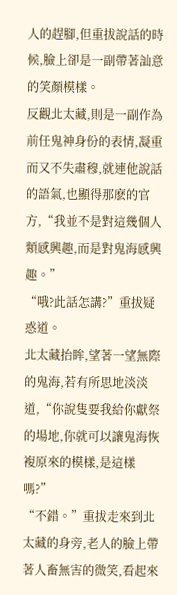人的趕腳,但重拔說話的時候,臉上卻是一副帶著訕意的笑顏模樣。
反觀北太藏,則是一副作為前任鬼神身份的表情,凝重而又不失肅穆,就連他說話的語氣,也顯得那麽的官方,“我並不是對這幾個人類感興趣,而是對鬼海感興趣。”
“哦?此話怎講?”重拔疑惑道。
北太藏抬眸,望著一望無際的鬼海,若有所思地淡淡道,“你說隻要我給你獻祭的場地,你就可以讓鬼海恢複原來的模樣,是這樣嗎?”
“不錯。”重拔走來到北太藏的身旁,老人的臉上帶著人畜無害的微笑,看起來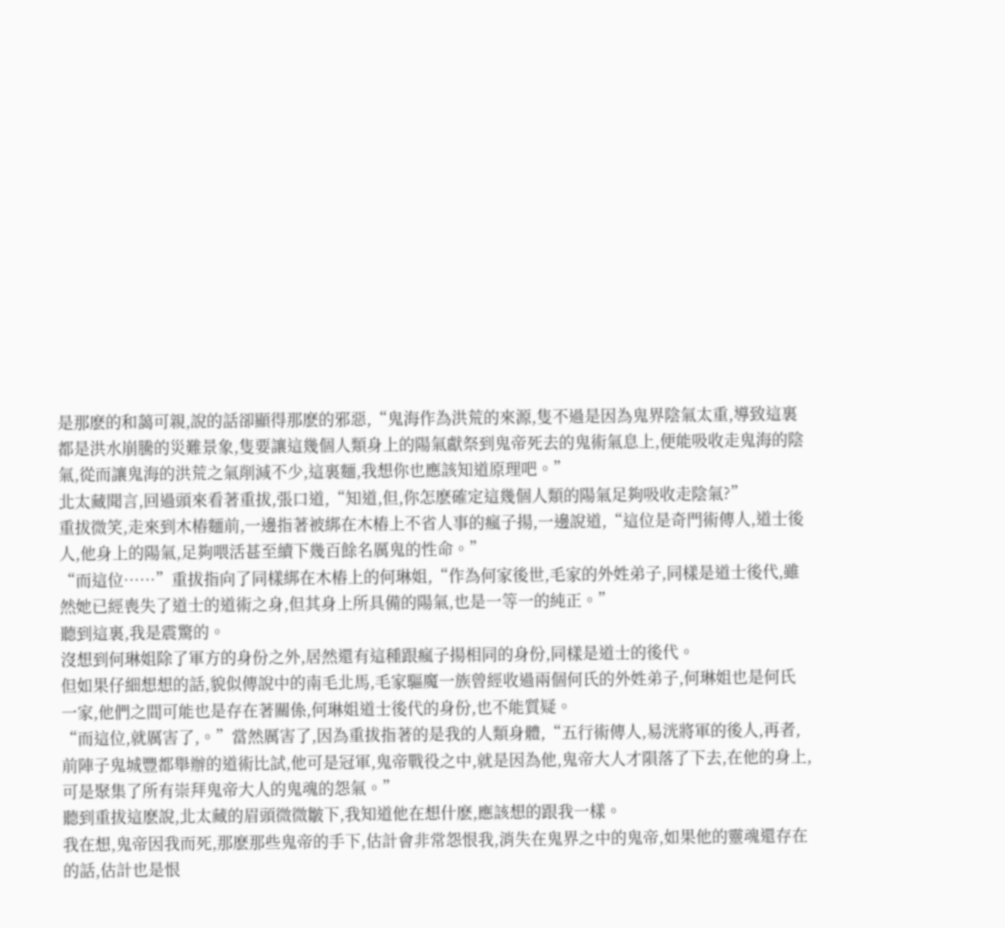是那麽的和藹可親,說的話卻顯得那麽的邪惡,“鬼海作為洪荒的來源,隻不過是因為鬼界陰氣太重,導致這裏都是洪水崩騰的災難景象,隻要讓這幾個人類身上的陽氣獻祭到鬼帝死去的鬼術氣息上,便能吸收走鬼海的陰氣,從而讓鬼海的洪荒之氣削減不少,這裏麵,我想你也應該知道原理吧。”
北太藏聞言,回過頭來看著重拔,張口道,“知道,但,你怎麽確定這幾個人類的陽氣足夠吸收走陰氣?”
重拔微笑,走來到木樁麵前,一邊指著被綁在木樁上不省人事的瘋子揚,一邊說道,“這位是奇門術傳人,道士後人,他身上的陽氣,足夠喂活甚至續下幾百餘名厲鬼的性命。”
“而這位……”重拔指向了同樣綁在木樁上的何琳姐,“作為何家後世,毛家的外姓弟子,同樣是道士後代,雖然她已經喪失了道士的道術之身,但其身上所具備的陽氣,也是一等一的純正。”
聽到這裏,我是震驚的。
沒想到何琳姐除了軍方的身份之外,居然還有這種跟瘋子揚相同的身份,同樣是道士的後代。
但如果仔細想想的話,貌似傳說中的南毛北馬,毛家驅魔一族曾經收過兩個何氏的外姓弟子,何琳姐也是何氏一家,他們之間可能也是存在著關係,何琳姐道士後代的身份,也不能質疑。
“而這位,就厲害了,。”當然厲害了,因為重拔指著的是我的人類身體,“五行術傳人,易洸將軍的後人,再者,前陣子鬼城豐都舉辦的道術比試,他可是冠軍,鬼帝戰役之中,就是因為他,鬼帝大人才隕落了下去,在他的身上,可是聚集了所有崇拜鬼帝大人的鬼魂的怨氣。”
聽到重拔這麽說,北太藏的眉頭微微皺下,我知道他在想什麽,應該想的跟我一樣。
我在想,鬼帝因我而死,那麽那些鬼帝的手下,估計會非常怨恨我,消失在鬼界之中的鬼帝,如果他的靈魂還存在的話,估計也是恨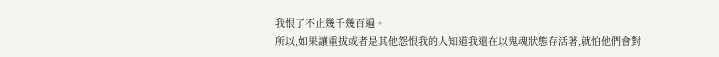我恨了不止幾千幾百遍。
所以,如果讓重拔或者是其他怨恨我的人知道我還在以鬼魂狀態存活著,就怕他們會對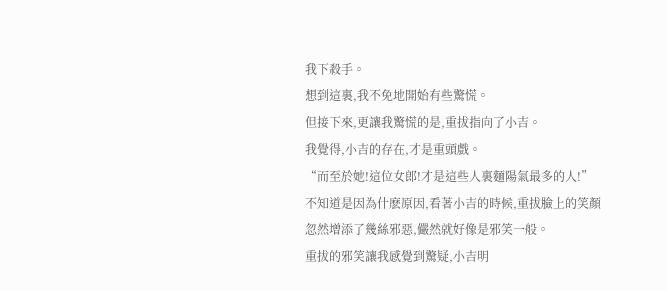我下殺手。
想到這裏,我不免地開始有些驚慌。
但接下來,更讓我驚慌的是,重拔指向了小吉。
我覺得,小吉的存在,才是重頭戲。
“而至於她!這位女郎!才是這些人裏麵陽氣最多的人!”
不知道是因為什麽原因,看著小吉的時候,重拔臉上的笑顏忽然增添了幾絲邪惡,儼然就好像是邪笑一般。
重拔的邪笑讓我感覺到驚疑,小吉明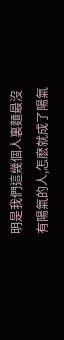明是我們這幾個人裏麵最沒有陽氣的人,怎麽就成了陽氣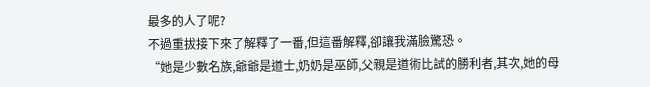最多的人了呢?
不過重拔接下來了解釋了一番,但這番解釋,卻讓我滿臉驚恐。
“她是少數名族,爺爺是道士,奶奶是巫師,父親是道術比試的勝利者,其次,她的母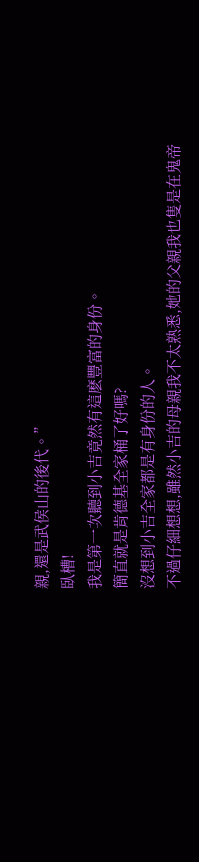親,還是武侯山的後代。”
臥槽!
我是第一次聽到小吉竟然有這麽豐富的身份。
簡直就是肯德基全家桶了好嗎?
沒想到小吉全家都是有身份的人。
不過仔細想想,雖然小吉的母親我不太熟悉,她的父親我也隻是在鬼帝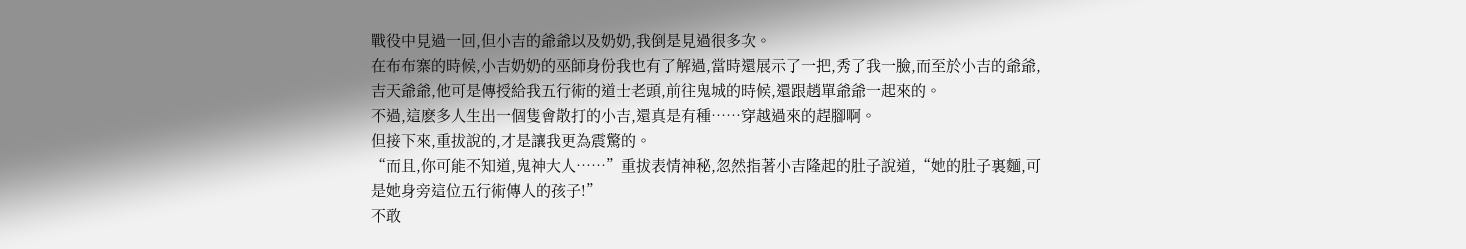戰役中見過一回,但小吉的爺爺以及奶奶,我倒是見過很多次。
在布布寨的時候,小吉奶奶的巫師身份我也有了解過,當時還展示了一把,秀了我一臉,而至於小吉的爺爺,吉天爺爺,他可是傳授給我五行術的道士老頭,前往鬼城的時候,還跟趙單爺爺一起來的。
不過,這麽多人生出一個隻會散打的小吉,還真是有種……穿越過來的趕腳啊。
但接下來,重拔說的,才是讓我更為震驚的。
“而且,你可能不知道,鬼神大人……”重拔表情神秘,忽然指著小吉隆起的肚子說道,“她的肚子裏麵,可是她身旁這位五行術傳人的孩子!”
不敢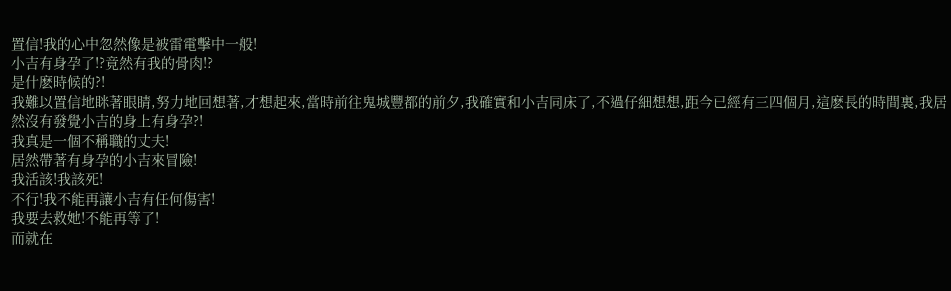置信!我的心中忽然像是被雷電擊中一般!
小吉有身孕了!?竟然有我的骨肉!?
是什麽時候的?!
我難以置信地眯著眼睛,努力地回想著,才想起來,當時前往鬼城豐都的前夕,我確實和小吉同床了,不過仔細想想,距今已經有三四個月,這麽長的時間裏,我居然沒有發覺小吉的身上有身孕?!
我真是一個不稱職的丈夫!
居然帶著有身孕的小吉來冒險!
我活該!我該死!
不行!我不能再讓小吉有任何傷害!
我要去救她!不能再等了!
而就在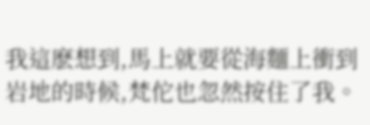我這麽想到,馬上就要從海麵上衝到岩地的時候,梵佗也忽然按住了我。